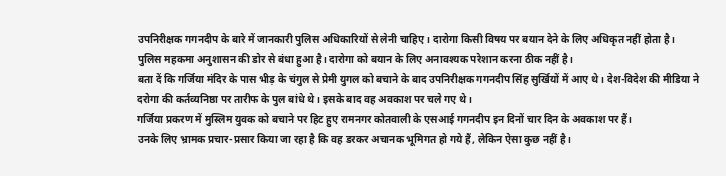उपनिरीक्षक गगनदीप के बारे में जानकारी पुलिस अधिकारियों से लेनी चाहिए। दारोगा किसी विषय पर बयान देने के लिए अधिकृत नहीं होता है।
पुलिस महकमा अनुशासन की डोर से बंधा हुआ है। दारोगा को बयान के लिए अनावश्यक परेशान करना ठीक नहीं है।
बता दें कि गर्जिया मंदिर के पास भीड़ के चंगुल से प्रेमी युगल को बचाने के बाद उपनिरीक्षक गगनदीप सिंह सुर्खियों में आए थे। देश-विदेश की मीडिया ने दरोगा की कर्तव्यनिष्ठा पर तारीफ के पुल बांधे थे। इसके बाद वह अवकाश पर चले गए थे।
गर्जिया प्रकरण में मुस्लिम युवक को बचाने पर हिट हुए रामनगर कोतवाली के एसआई गगनदीप इन दिनों चार दिन के अवकाश पर हैं।
उनके लिए भ्रामक प्रचार-प्रसार किया जा रहा है कि वह डरकर अचानक भूमिगत हो गये हैं, लेकिन ऐसा कुछ नहीं है।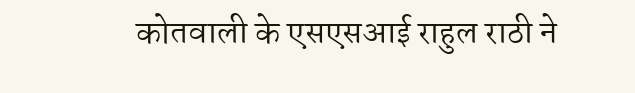कोतवाली के एसएसआई राहुल राठी ने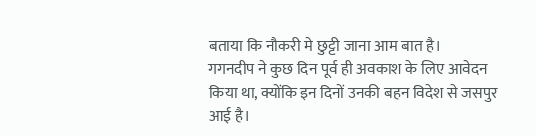बताया कि नौकरी मे छुट्टी जाना आम बात है।
गगनदीप ने कुछ दिन पूर्व ही अवकाश के लिए आवेदन किया था, क्योंकि इन दिनों उनकी बहन विदेश से जसपुर आई है।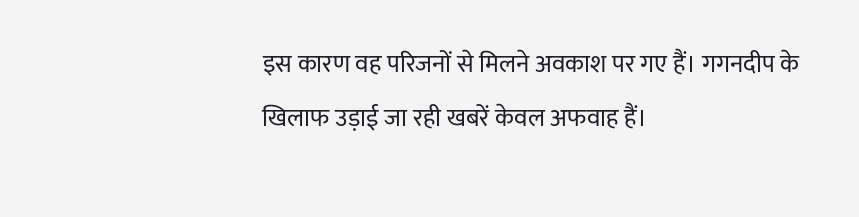इस कारण वह परिजनों से मिलने अवकाश पर गए हैं। गगनदीप के खिलाफ उड़ाई जा रही खबरें केवल अफवाह हैं।